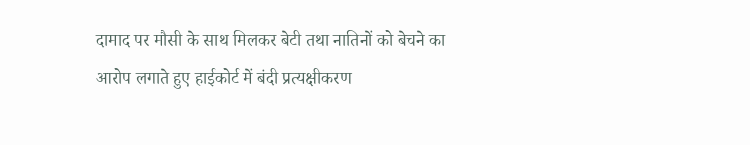दामाद पर मौसी के साथ मिलकर बेटी तथा नातिनों को बेचने का आरोप लगाते हुए हाईकोर्ट में बंदी प्रत्यक्षीकरण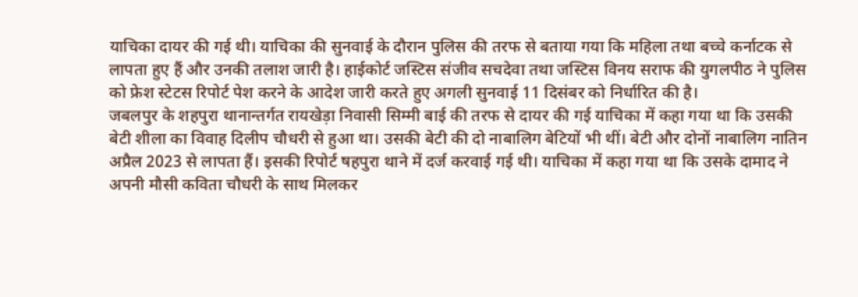याचिका दायर की गई थी। याचिका की सुनवाई के दौरान पुलिस की तरफ से बताया गया कि महिला तथा बच्चे कर्नाटक से लापता हुए हैं और उनकी तलाश जारी है। हाईकोर्ट जस्टिस संजीव सचदेवा तथा जस्टिस विनय सराफ की युगलपीठ ने पुलिस को फ्रेश स्टेटस रिपोर्ट पेश करने के आदेश जारी करते हुए अगली सुनवाई 11 दिसंबर को निर्धारित की है।
जबलपुर के शहपुरा थानान्तर्गत रायखेड़ा निवासी सिम्मी बाई की तरफ से दायर की गई याचिका में कहा गया था कि उसकी बेटी शीला का विवाह दिलीप चौधरी से हुआ था। उसकी बेटी की दो नाबालिग बेटियों भी थीं। बेटी और दोनों नाबालिग नातिन अप्रैल 2023 से लापता हैं। इसकी रिपोर्ट षहपुरा थाने में दर्ज करवाई गई थी। याचिका में कहा गया था कि उसके दामाद ने अपनी मौसी कविता चौधरी के साथ मिलकर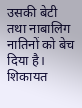उसकी बेटी तथा नाबालिग नातिनों को बेच दिया है। शिकायत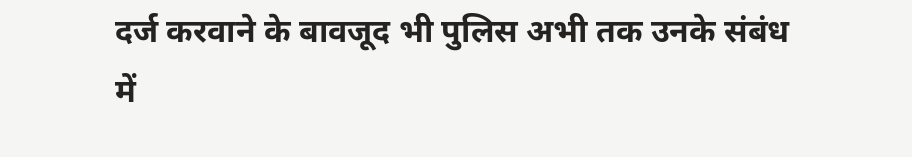दर्ज करवाने के बावजूद भी पुलिस अभी तक उनके संबंध में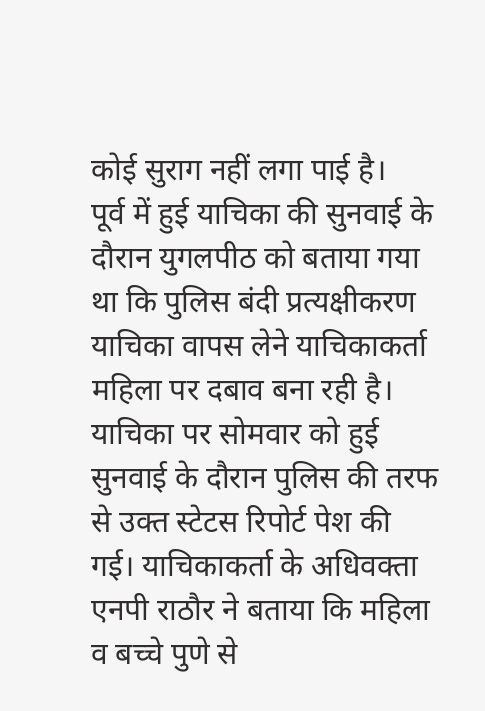कोई सुराग नहीं लगा पाई है।
पूर्व में हुई याचिका की सुनवाई के दौरान युगलपीठ को बताया गया था कि पुलिस बंदी प्रत्यक्षीकरण याचिका वापस लेने याचिकाकर्ता महिला पर दबाव बना रही है। याचिका पर सोमवार को हुई सुनवाई के दौरान पुलिस की तरफ से उक्त स्टेटस रिपोर्ट पेश की गई। याचिकाकर्ता के अधिवक्ता एनपी राठौर ने बताया कि महिला व बच्चे पुणे से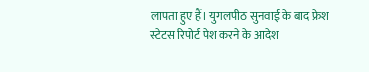लापता हुए हैं। युगलपीठ सुनवाई के बाद फ्रेश स्टेटस रिपोर्ट पेश करने के आदेश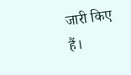जारी किए हैं।